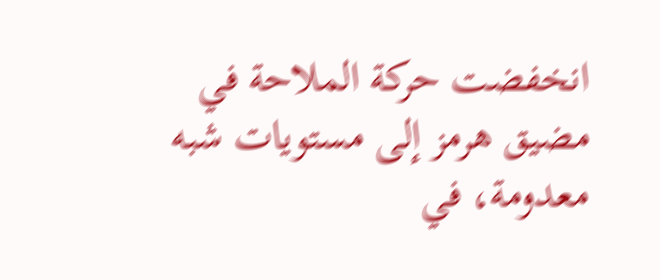انخفضت حركة الملاحة في مضيق هرمز إلى مستويات شبه معدومة، في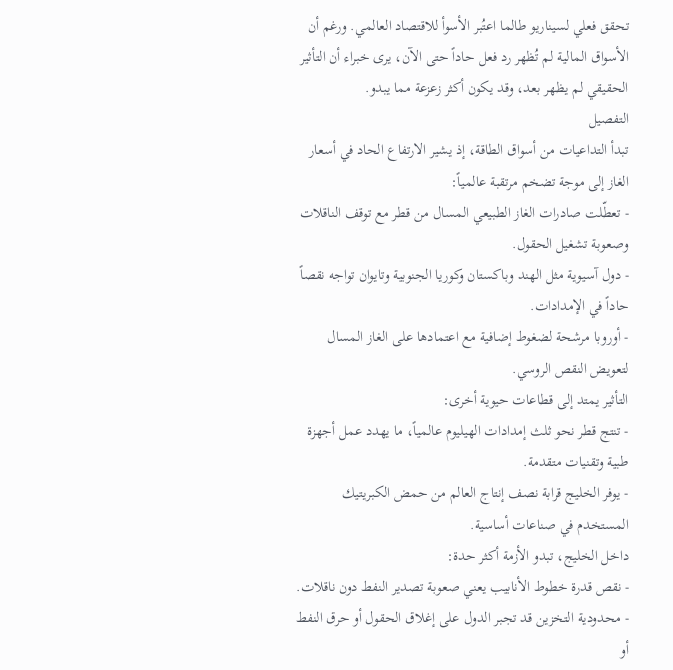تحقق فعلي لسيناريو طالما اعتُبر الأسوأ للاقتصاد العالمي. ورغم أن الأسواق المالية لم تُظهر رد فعل حاداً حتى الآن، يرى خبراء أن التأثير الحقيقي لم يظهر بعد، وقد يكون أكثر زعزعة مما يبدو.
التفصيل
تبدأ التداعيات من أسواق الطاقة، إذ يشير الارتفاع الحاد في أسعار الغاز إلى موجة تضخم مرتقبة عالمياً:
- تعطّلت صادرات الغاز الطبيعي المسال من قطر مع توقف الناقلات وصعوبة تشغيل الحقول.
- دول آسيوية مثل الهند وباكستان وكوريا الجنوبية وتايوان تواجه نقصاً حاداً في الإمدادات.
- أوروبا مرشحة لضغوط إضافية مع اعتمادها على الغاز المسال لتعويض النقص الروسي.
التأثير يمتد إلى قطاعات حيوية أخرى:
- تنتج قطر نحو ثلث إمدادات الهيليوم عالمياً، ما يهدد عمل أجهزة طبية وتقنيات متقدمة.
- يوفر الخليج قرابة نصف إنتاج العالم من حمض الكبريتيك المستخدم في صناعات أساسية.
داخل الخليج، تبدو الأزمة أكثر حدة:
- نقص قدرة خطوط الأنابيب يعني صعوبة تصدير النفط دون ناقلات.
- محدودية التخزين قد تجبر الدول على إغلاق الحقول أو حرق النفط أو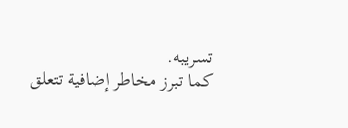تسريبه.
كما تبرز مخاطر إضافية تتعلق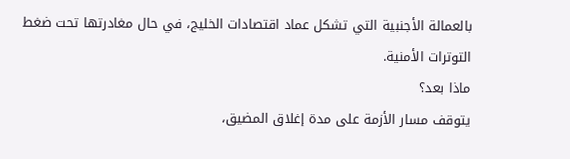بالعمالة الأجنبية التي تشكل عماد اقتصادات الخليج، في حال مغادرتها تحت ضغط التوترات الأمنية.
ماذا بعد؟
يتوقف مسار الأزمة على مدة إغلاق المضيق،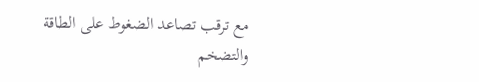مع ترقب تصاعد الضغوط على الطاقة والتضخم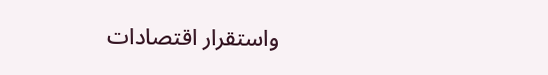واستقرار اقتصادات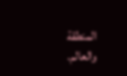المنطقة والعالم.